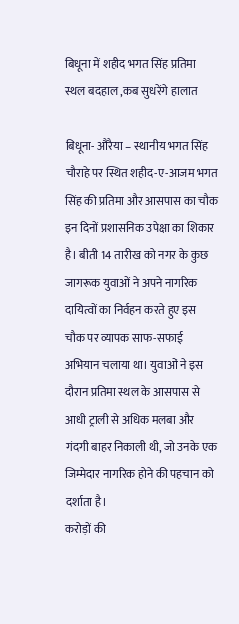बिधूना में शहीद भगत सिंह प्रतिमा स्थल बदहाल ,कब सुधरेंगे हालात

बिधूना- औरैया – स्थानीय भगत सिंह चौराहे पर स्थित शहीद-ए-आजम भगत सिंह की प्रतिमा और आसपास का चौक इन दिनों प्रशासनिक उपेक्षा का शिकार है। बीती 14 तारीख को नगर के कुछ जागरूक युवाओं ने अपने नागरिक दायित्वों का निर्वहन करते हुए इस चौक पर व्यापक साफ-सफाई अभियान चलाया था। युवाओं ने इस दौरान प्रतिमा स्थल के आसपास से आधी ट्राली से अधिक मलबा और गंदगी बाहर निकाली थी, जो उनके एक जिम्मेदार नागरिक होने की पहचान को दर्शाता है।
करोड़ों की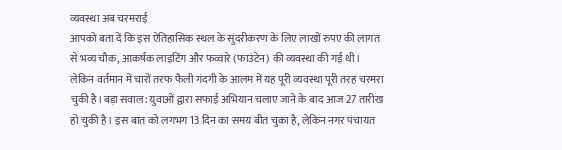व्यवस्था अब चरमराई
आपको बता दें कि इस ऐतिहासिक स्थल के सुंदरीकरण के लिए लाखों रुपए की लागत से भव्य चौक, आकर्षक लाइटिंग और फव्वारे (फाउंटेन) की व्यवस्था की गई थी। लेकिन वर्तमान में चारों तरफ फैली गंदगी के आलम में यह पूरी व्यवस्था पूरी तरह चरमरा चुकी है।बड़ा सवाल: युवाओं द्वारा सफाई अभियान चलाए जाने के बाद आज 27 तारीख हो चुकी है। इस बात को लगभग 13 दिन का समय बीत चुका है, लेकिन नगर पंचायत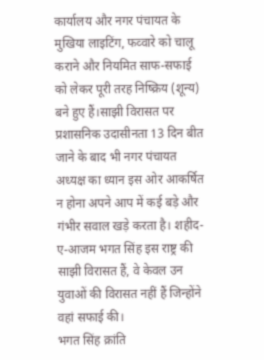कार्यालय और नगर पंचायत के मुखिया लाइटिंग, फव्वारे को चालू कराने और नियमित साफ-सफाई को लेकर पूरी तरह निष्क्रिय (शून्य) बने हुए हैं।साझी विरासत पर प्रशासनिक उदासीनता 13 दिन बीत जाने के बाद भी नगर पंचायत अध्यक्ष का ध्यान इस ओर आकर्षित न होना अपने आप में कई बड़े और गंभीर सवाल खड़े करता है। शहीद-ए-आजम भगत सिंह इस राष्ट्र की साझी विरासत हैं, वे केवल उन युवाओं की विरासत नहीं हैं जिन्होंने वहां सफाई की।
भगत सिंह क्रांति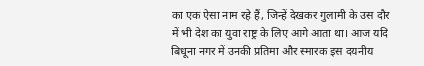का एक ऐसा नाम रहे हैं, जिन्हें देखकर गुलामी के उस दौर में भी देश का युवा राष्ट्र के लिए आगे आता था। आज यदि बिधूना नगर में उनकी प्रतिमा और स्मारक इस दयनीय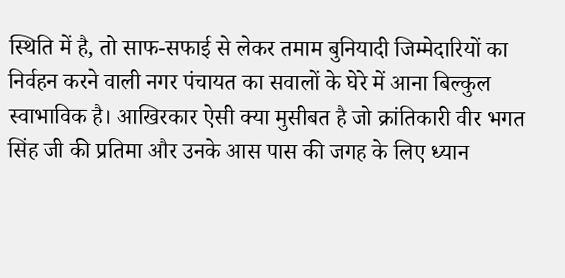स्थिति में है, तो साफ-सफाई से लेकर तमाम बुनियादी जिम्मेदारियों का निर्वहन करने वाली नगर पंचायत का सवालों के घेरे में आना बिल्कुल स्वाभाविक है। आखिरकार ऐसी क्या मुसीबत है जो क्रांतिकारी वीर भगत सिंह जी की प्रतिमा और उनके आस पास की जगह के लिए ध्यान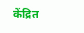केंद्रित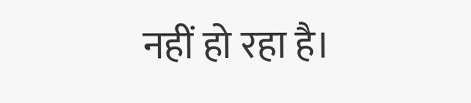नहीं हो रहा है।